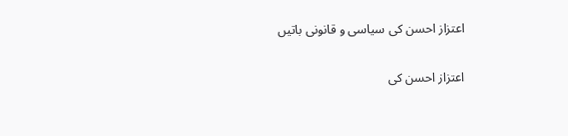اعتزاز احسن کی سیاسی و قانونی باتیں

اعتزاز احسن کی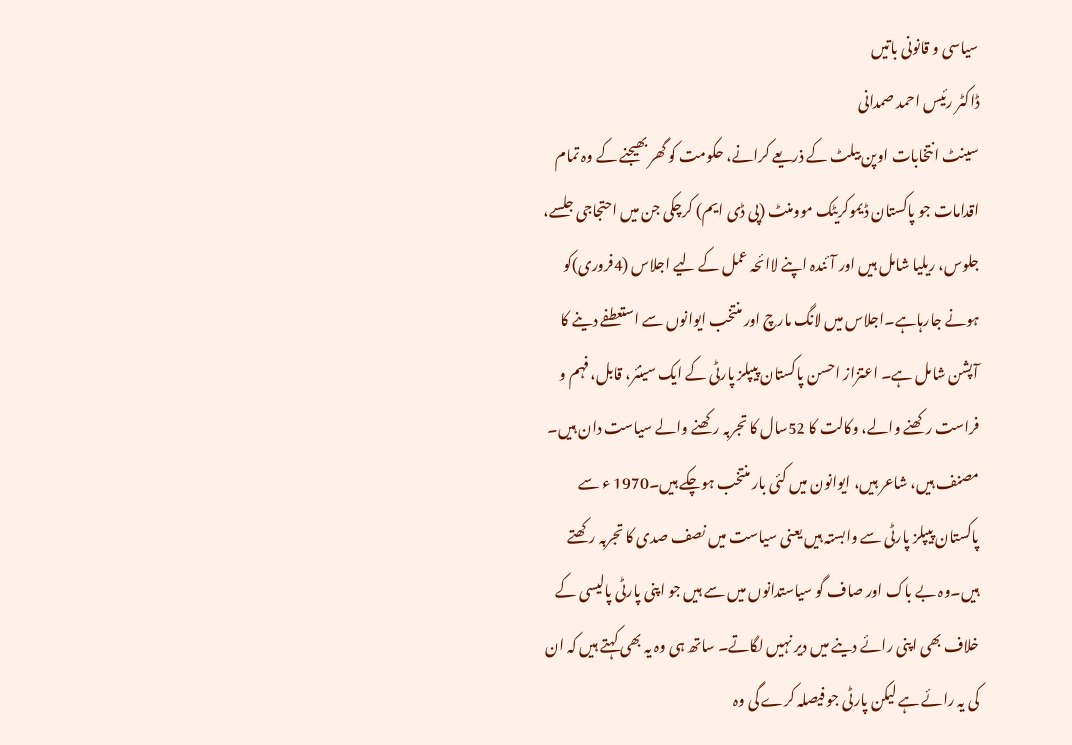سیاسی و قانونی باتیں
ڈاکٹر رئیس احمد صمدانی
سینٹ انتخابات اوپن بیلٹ کے ذریعے کرانے، حکومت کو گھر بھیجنے کے وہ تمام اقدامات جو پاکستان ڈیموکریٹک موومنٹ (پی ڈی ایم) کرچکی جن میں احتجاجی جلسے، جلوس، ریلیا شامل ہیں اور آئندہ اپنے لاائحہ عمل کے لیے اجلاس (4فروری)کو ہونے جارہاہے۔اجلاس میں لانگ مارچ اور منتخب ایوانوں سے استعطفے دینے کا آپشن شامل ہے۔ اعتزاز احسن پاکستان پیپلز پارٹی کے ایک سینئر، قابل، فہم و فراست رکھنے والے، وکالت کا 52سال کا تجربہ رکھنے والے سیاست دان ہیں۔ مصنف ہیں، شاعر ہیں، ایوانون میں کئی بار منتخب ہوچکے ہیں۔1970 ء سے پاکستان پیپلز پارٹی سے وابستہ ہیں یعنی سیاست میں نصف صدی کا تجربہ رکھتے ہیں۔وہ بے باک اور صاف گو سیاستدانوں میں سے ہیں جو اپنی پارٹی پالیسی کے خلاف بھی اپنی رائے دینے میں دیر نہیں لگاتے۔ ساتھ ہی وہ یہ بھی کہتے ہیں کہ ان کی یہ رائے ہے لیکن پارٹی جو فیصلہ کرے گی وہ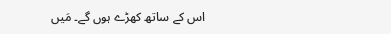اس کے ساتھ کھڑے ہوں گے۔ مَیں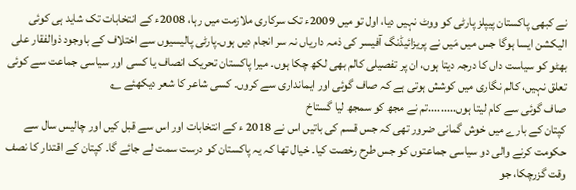نے کبھی پاکستان پیپلز پارٹی کو ووٹ نہیں دیا، اول تو میں 2009ء تک سرکاری ملازمت میں رہا، 2008ء کے انتخابات تک شاید ہی کوئی الیکشن ایسا ہوگا جس میں مَیں نے پریزائیڈنگ آفیسر کی ذمہ داریاں نہ سر انجام دیں ہوں۔پارٹی پالیسیوں سے اختلاف کے باوجود ذوالفقار علی بھٹو کو سیاست داں کا درجہ دیتا ہوں، ان پر تفصیلی کالم بھی لکھ چکا ہوں۔ میرا پاکستان تحریک انصاف یا کسی اور سیاسی جماعت سے کوئی تعلق نہیں، کالم نگاری میں کوشش ہوتی ہے کہ صاف گوئی اور ایمانداری سے کروں۔ کسی شاعر کا شعر دیکھئے ؎
صاف گوئی سے کام لیتا ہوں.........تم نے مجھ کو سمجھ لیا گستاخ
کپتان کے بارے میں خوش گمانی ضرور تھی کہ جس قسم کی باتیں اس نے 2018 ء کے انتخابات اور اس سے قبل کیں اور چالیس سال سے حکومت کرنے والی دو سیاسی جماعتوں کو جس طرح رخصت کیا۔ خیال تھا کہ یہ پاکستان کو درست سمت لے جائے گا۔ کپتان کے اقتدار کا نصف وقت گزرچکا، جو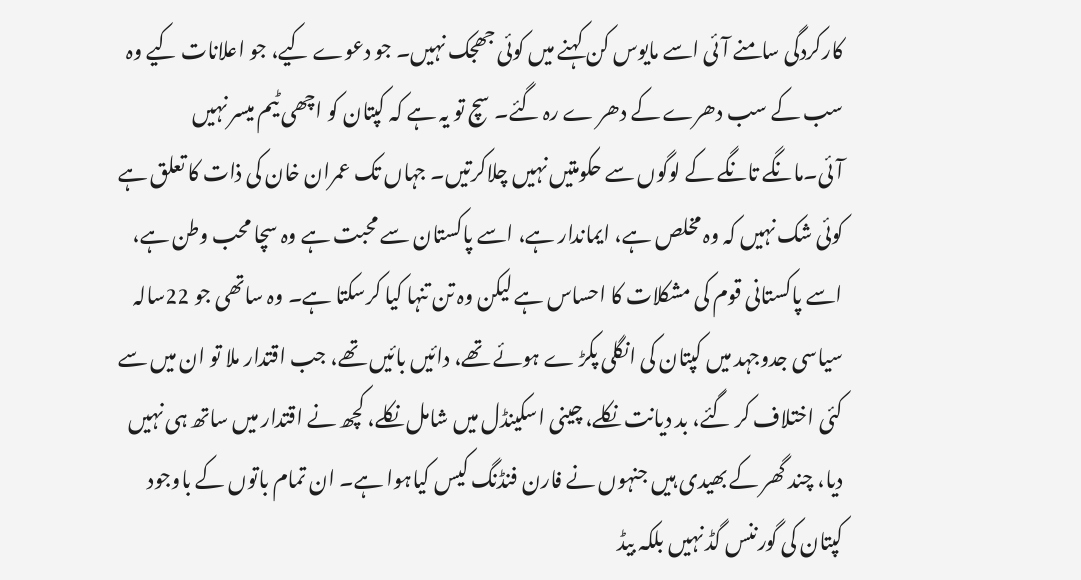کارکردگی سامنے آئی اسے مایوس کن کہنے میں کوئی جھجک نہیں۔ جو دعوے کیے، جو اعلانات کیے وہ سب کے سب دھرے کے دھر ے رہ گئے۔ سچ تو یہ ہے کہ کپتان کو اچھی ٹیم میسر نہیں آئی۔مانگے تانگے کے لوگوں سے حکومتیں نہیں چلاکرتیں۔ جہاں تک عمران خان کی ذات کا تعلق ہے کوئی شک نہیں کہ وہ مخلص ہے، ایماندار ہے، اسے پاکستان سے محبت ہے وہ سچا محب وطن ہے، اسے پاکستانی قوم کی مشکلات کا احساس ہے لیکن وہ تن تنہا کیا کرسکتا ہے۔ وہ ساتھی جو 22سالہ سیاسی جدوجہد میں کپتان کی انگلی پکڑ ے ہوئے تھے، دائیں بائیں تھے، جب اقتدار ملا تو ان میں سے کئی اختلاف کر گئے، بد دیانت نکلے، چینی اسکینڈل میں شامل نکلے، کچھ نے اقتدار میں ساتھ ہی نہیں دیا، چند گھر کے بھیدی ہیں جنہوں نے فارن فنڈنگ کیس کیاہوا ہے۔ ان تمام باتوں کے باوجود کپتان کی گورننس گڈ نہیں بلکہ بیڈ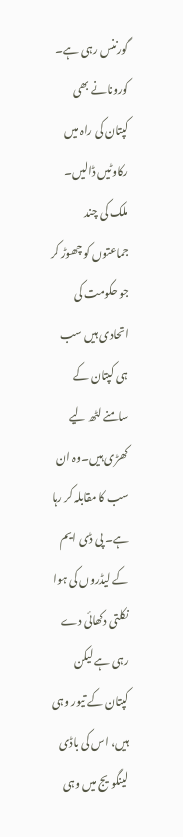گورننس رہی ہے۔ کورونانے بھی کپتان کی راہ میں رکاوٹیں ڈالیں۔ ملک کی چند جماعتوں کو چھوڑ کر جو حکومت کی اتحادی ہیں سب ہی کپتان کے سامنے لٹھ لیے کھڑی ہیں۔وہ ان سب کا مقابلہ کر رہا ہے۔ پی ڈی ایم کے لیڈروں کی ہوا نکلتی دکھائی دے رہی ہے لیکن کپتان کے تیور وہی ہیں، اس کی باڈی لینگویج میں وہی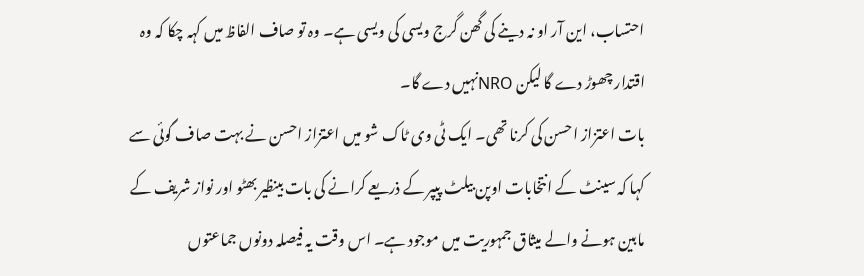احتساب، این آر او نہ دینے کی گھن گرج ویسی کی ویسی ہے۔ وہ تو صاف الفاظ میں کہہ چکا کہ وہ اقتدار چھوڑ دے گا لیکن NROنہیں دے گا۔
بات اعتزاز احسن کی کرنا تھی۔ ایک ٹی وی ٹاک شو میں اعتزاز احسن نے بہت صاف گوئی سے کہا کہ سینٹ کے انتخابات اوپن بیلٹ پیپر کے ذریعے کرانے کی بات بینظیر بھٹو اور نواز شریف کے مابین ہونے والے میثاق جمہوریت میں موجود ہے۔ اس وقت یہ فیصلہ دونوں جماعتوں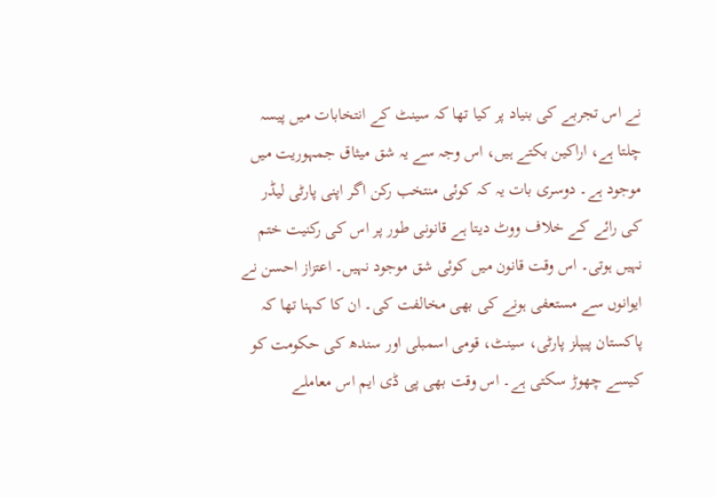نے اس تجربے کی بنیاد پر کیا تھا کہ سینٹ کے انتخابات میں پیسہ چلتا ہے، اراکین بکتے ہیں، اس وجہ سے یہ شق میثاق جمہوریت میں موجود ہے۔ دوسری بات یہ کہ کوئی منتخب رکن اگر اپنی پارٹی لیڈر کی رائے کے خلاف ووٹ دیتا ہے قانونی طور پر اس کی رکنیت ختم نہیں ہوتی۔ اس وقت قانون میں کوئی شق موجود نہیں۔ اعتزاز احسن نے ایوانوں سے مستعفی ہونے کی بھی مخالفت کی۔ ان کا کہنا تھا کہ پاکستان پیپلز پارٹی، سینٹ، قومی اسمبلی اور سندھ کی حکومت کو کیسے چھوڑ سکتی ہے۔ اس وقت بھی پی ڈی ایم اس معاملے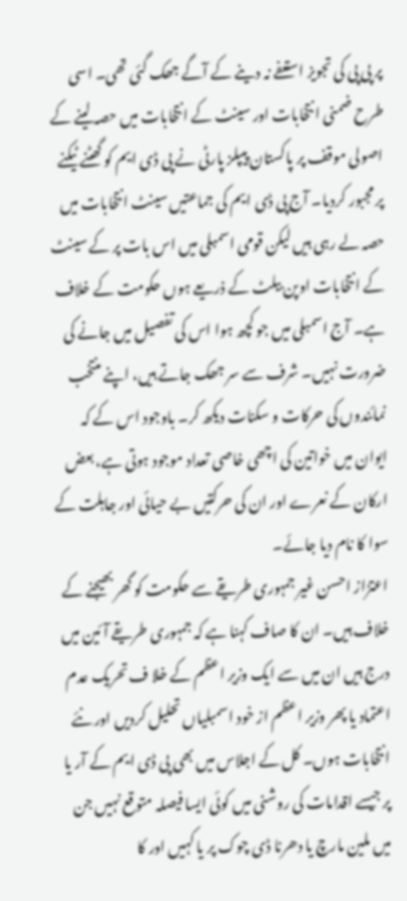پر پی پی کی تجویز استعفے نہ دینے کے آگے جھک گئی تھی۔ اسی طرح ضمنی انتخابات اور سینٹ کے انتخابات میں حصہ لینے کے اصولی موقف پر پاکستان پیپلز پارٹی نے پی ڈی ایم کو گھٹنے ٹیکنے پر مجبور کردیا۔ آج پی ڈی ایم کی جماعتیں سینٹ انتخابات میں حصہ لے رہی ہیں لیکن قومی اسمبلی میں اس بات پر کے سینٹ کے انتخابات اوپن بیلٹ کے ذریعے ہوں حکومت کے خلاف ہے۔ آج اسمبلی میں جو کچھ ہوا اس کی تفصیل میں جانے کی ضرورت نہیں۔ شرف سے سر جھک جاتے ہیں، اپنے منتخب نمائندوں کی حرکات و سکنات دیکھ کر۔ باوجود اس کے کہ ایوان میں خواتین کی اچھی خاصی تعداد موجود ہوتی ہے، بعض ارکان کے نعرے اور ان کی حرکتیں بے حیائی اور جاہلت کے سوا کا نام دیا جائے۔
اعتزاز احسن غیر جمہوری طریقے سے حکومت کو گھر بھیجنے کے خلاف ہیں۔ ان کا صاف کہنا ہے کہ جمہوری طریقے آئین میں درج ہیں ان میں سے ایک وزیر اعظم کے خلا ف تحریک عدم اعتماد یا پھر وزیر اعظم از خود اسمبلیاں تحلیل کردیں اور نئے انتخابات ہوں۔ کل کے اجلاس میں بھی پی ڈی ایم کے آر یا پر جیسے اقدامات کی روشنی میں کوئی ایسا فیصلہ متوقع نہیں جن میں ملین مارچ یا دھرنا ڈی چوک پر یا کہیں اور کا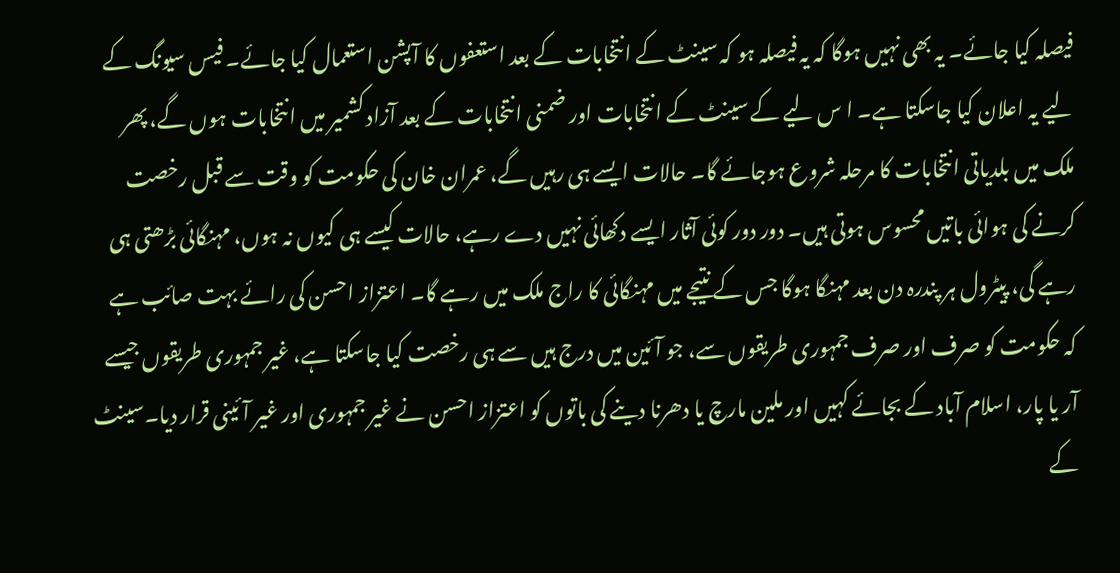فیصلہ کیا جائے۔ یہ بھی نہیں ہوگا کہ یہ فیصلہ ہو کہ سینٹ کے انتخابات کے بعد استعفوں کا آپشن استعمال کیا جائے۔ فیس سیونگ کے لیے یہ اعلان کیا جاسکتا ہے۔ ا س لیے کے سینٹ کے انتخابات اور ضمنی انتخابات کے بعد آزاد کشمیر میں انتخابات ہوں گے، پھر ملک میں بلدیاتی انتخابات کا مرحلہ شروع ہوجائے گا۔ حالات ایسے ہی رہیں گے، عمران خان کی حکومت کو وقت سے قبل رخصت کرنے کی ہوائی باتیں محسوس ہوتی ہیں۔ دور دور کوئی آثار ایسے دکھائی نہیں دے رہے، حالات کیسے ہی کیوں نہ ہوں، مہنگائی بڑھتی ہی رہے گی، پیٹرول ہر پندرہ دن بعد مہنگا ہوگا جس کے نتیجے میں مہنگائی کا راج ملک میں رہے گا۔ اعتزاز احسن کی رائے بہت صائب ہے کہ حکومت کو صرف اور صرف جمہوری طریقوں سے، جو آئین میں درج ہیں سے ہی رخصت کیا جاسکتا ہے، غیر جمہوری طریقوں جیسے آر یا پار، اسلام آباد کے بجائے کہیں اور ملین مارچ یا دھرنا دینے کی باتوں کو اعتزاز احسن نے غیر جمہوری اور غیر آئینی قرار دیا۔سینٹ کے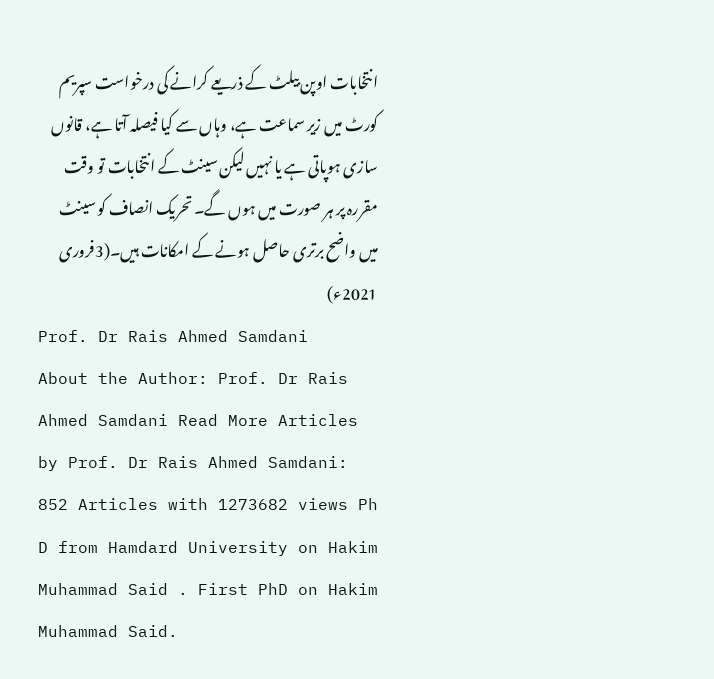انتخابات اوپن بیلٹ کے ذریعے کرانے کی درخواست سپریم کورٹ میں زیر سماعت ہے، وہاں سے کیا فیصلہ آتا ہے، قانوں سازی ہوپاتی ہے یا نہیں لیکن سینٹ کے انتخابات تو وقت مقررہ پر ہر صورت میں ہوں گے۔ تحریک انصاف کو سینٹ میں واضح برتری حاصل ہونے کے امکانات ہیں۔(3فروری 2021ء)
Prof. Dr Rais Ahmed Samdani
About the Author: Prof. Dr Rais Ahmed Samdani Read More Articles by Prof. Dr Rais Ahmed Samdani: 852 Articles with 1273682 views Ph D from Hamdard University on Hakim Muhammad Said . First PhD on Hakim Muhammad Said.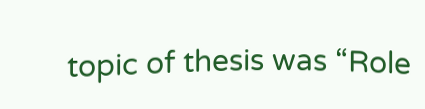topic of thesis was “Role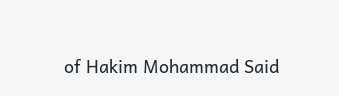of Hakim Mohammad Said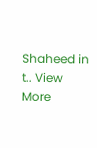Shaheed in t.. View More